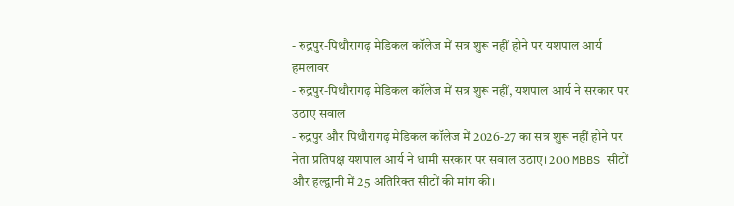- रुद्रपुर-पिथौरागढ़ मेडिकल कॉलेज में सत्र शुरू नहीं होने पर यशपाल आर्य हमलावर
- रुद्रपुर-पिथौरागढ़ मेडिकल कॉलेज में सत्र शुरू नहीं, यशपाल आर्य ने सरकार पर उठाए सवाल
- रुद्रपुर और पिथौरागढ़ मेडिकल कॉलेज में 2026-27 का सत्र शुरू नहीं होने पर नेता प्रतिपक्ष यशपाल आर्य ने धामी सरकार पर सवाल उठाए। 200 MBBS सीटों और हल्द्वानी में 25 अतिरिक्त सीटों की मांग की।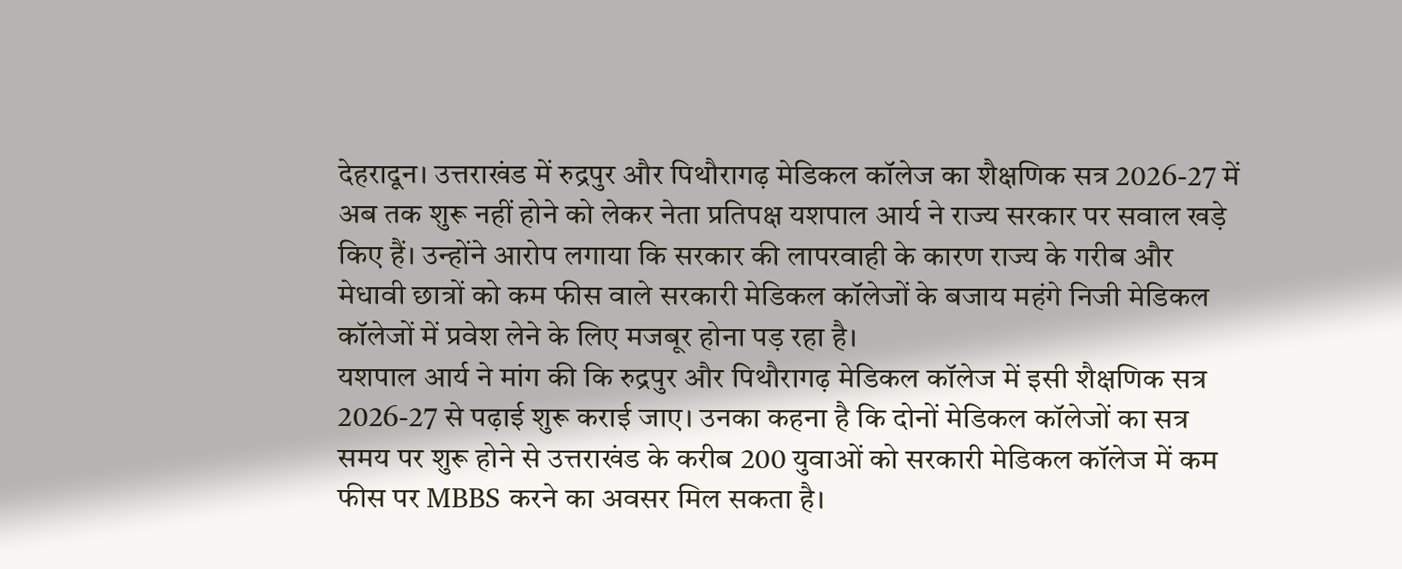देहरादून। उत्तराखंड में रुद्रपुर और पिथौरागढ़ मेडिकल कॉलेज का शैक्षणिक सत्र 2026-27 में अब तक शुरू नहीं होने को लेकर नेता प्रतिपक्ष यशपाल आर्य ने राज्य सरकार पर सवाल खड़े किए हैं। उन्होंने आरोप लगाया कि सरकार की लापरवाही के कारण राज्य के गरीब और मेधावी छात्रों को कम फीस वाले सरकारी मेडिकल कॉलेजों के बजाय महंगे निजी मेडिकल कॉलेजों में प्रवेश लेने के लिए मजबूर होना पड़ रहा है।
यशपाल आर्य ने मांग की कि रुद्रपुर और पिथौरागढ़ मेडिकल कॉलेज में इसी शैक्षणिक सत्र 2026-27 से पढ़ाई शुरू कराई जाए। उनका कहना है कि दोनों मेडिकल कॉलेजों का सत्र समय पर शुरू होने से उत्तराखंड के करीब 200 युवाओं को सरकारी मेडिकल कॉलेज में कम फीस पर MBBS करने का अवसर मिल सकता है।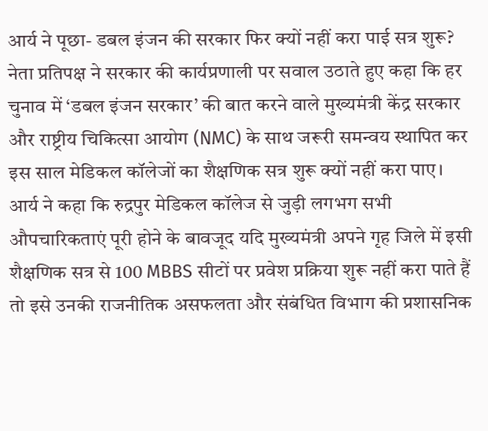आर्य ने पूछा- डबल इंजन की सरकार फिर क्यों नहीं करा पाई सत्र शुरू?
नेता प्रतिपक्ष ने सरकार की कार्यप्रणाली पर सवाल उठाते हुए कहा कि हर चुनाव में ‘डबल इंजन सरकार’ की बात करने वाले मुख्यमंत्री केंद्र सरकार और राष्ट्रीय चिकित्सा आयोग (NMC) के साथ जरूरी समन्वय स्थापित कर इस साल मेडिकल कॉलेजों का शैक्षणिक सत्र शुरू क्यों नहीं करा पाए।
आर्य ने कहा कि रुद्रपुर मेडिकल कॉलेज से जुड़ी लगभग सभी औपचारिकताएं पूरी होने के बावजूद यदि मुख्यमंत्री अपने गृह जिले में इसी शैक्षणिक सत्र से 100 MBBS सीटों पर प्रवेश प्रक्रिया शुरू नहीं करा पाते हैं तो इसे उनकी राजनीतिक असफलता और संबंधित विभाग की प्रशासनिक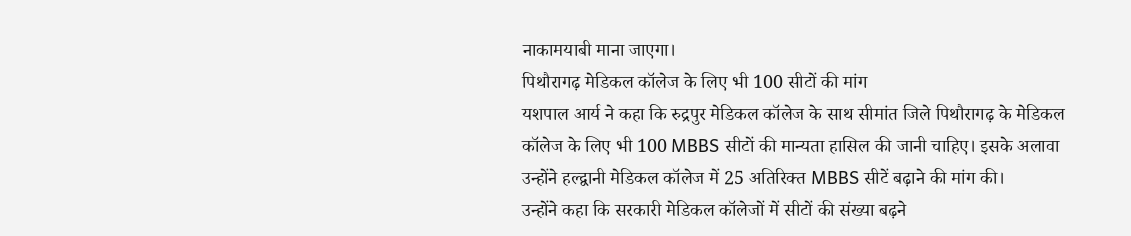नाकामयाबी माना जाएगा।
पिथौरागढ़ मेडिकल कॉलेज के लिए भी 100 सीटों की मांग
यशपाल आर्य ने कहा कि रुद्रपुर मेडिकल कॉलेज के साथ सीमांत जिले पिथौरागढ़ के मेडिकल कॉलेज के लिए भी 100 MBBS सीटों की मान्यता हासिल की जानी चाहिए। इसके अलावा उन्होंने हल्द्वानी मेडिकल कॉलेज में 25 अतिरिक्त MBBS सीटें बढ़ाने की मांग की।
उन्होंने कहा कि सरकारी मेडिकल कॉलेजों में सीटों की संख्या बढ़ने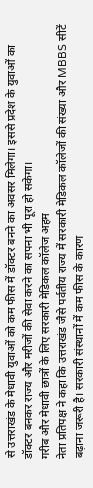से उत्तराखंड के मेधावी युवाओं को कम फीस में डॉक्टर बनने का अवसर मिलेगा। इससे प्रदेश के युवाओं का डॉक्टर बनकर राज्य और मरीजों की सेवा करने का सपना भी पूरा हो सकेगा।
गरीब और मेधावी छात्रों के लिए सरकारी मेडिकल कॉलेज अहम
नेता प्रतिपक्ष ने कहा कि उत्तराखंड जैसे पर्वतीय राज्य में सरकारी मेडिकल कॉलेजों की संख्या और MBBS सीटें बढ़ाना जरूरी है। सरकारी संस्थानों में कम फीस के कारण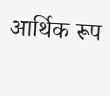आर्थिक रूप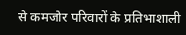से कमजोर परिवारों के प्रतिभाशाली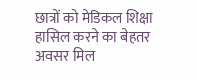छात्रों को मेडिकल शिक्षा हासिल करने का बेहतर अवसर मिल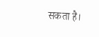सकता है।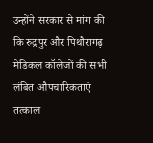उन्होंने सरकार से मांग की कि रुद्रपुर और पिथौरागढ़ मेडिकल कॉलेजों की सभी लंबित औपचारिकताएं तत्काल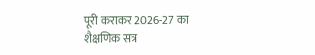पूरी कराकर 2026-27 का शैक्षणिक सत्र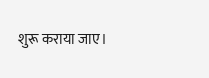शुरू कराया जाए।